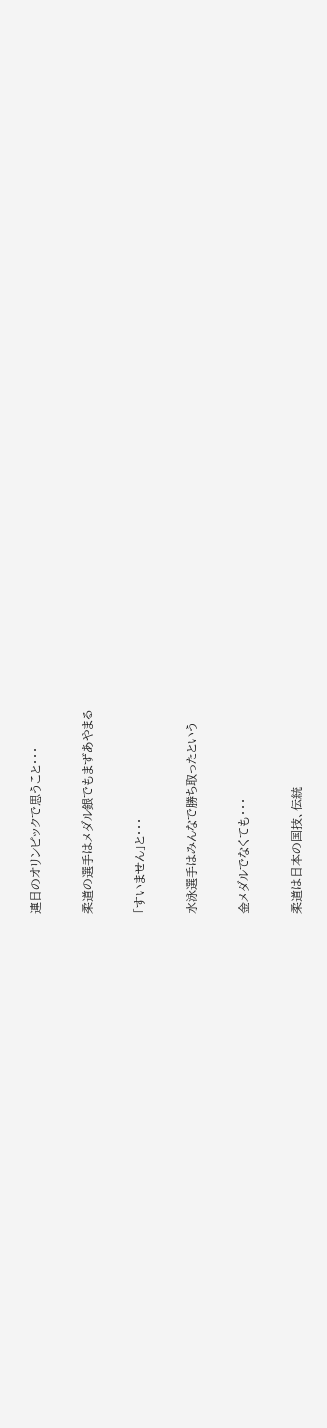連日のオリンピックで思うこと・・・


柔道の選手はメダル銀でもまずあやまる


「すいません」と・・・


水泳選手はみんなで勝ち取ったという


金メダルでなくても・・・


柔道は日本の国技、伝統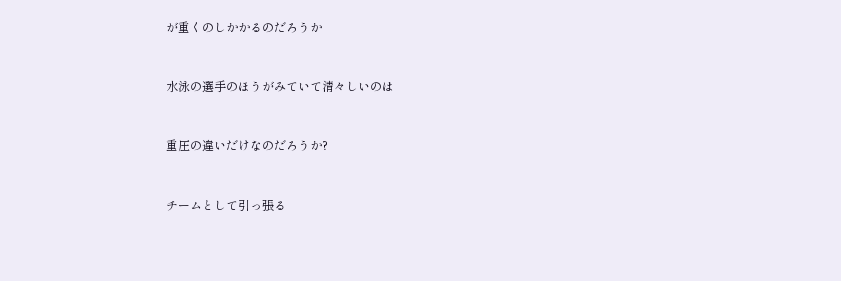が重くのしかかるのだろうか


水泳の選手のほうがみていて清々しいのは


重圧の違いだけなのだろうか?


チームとして引っ張る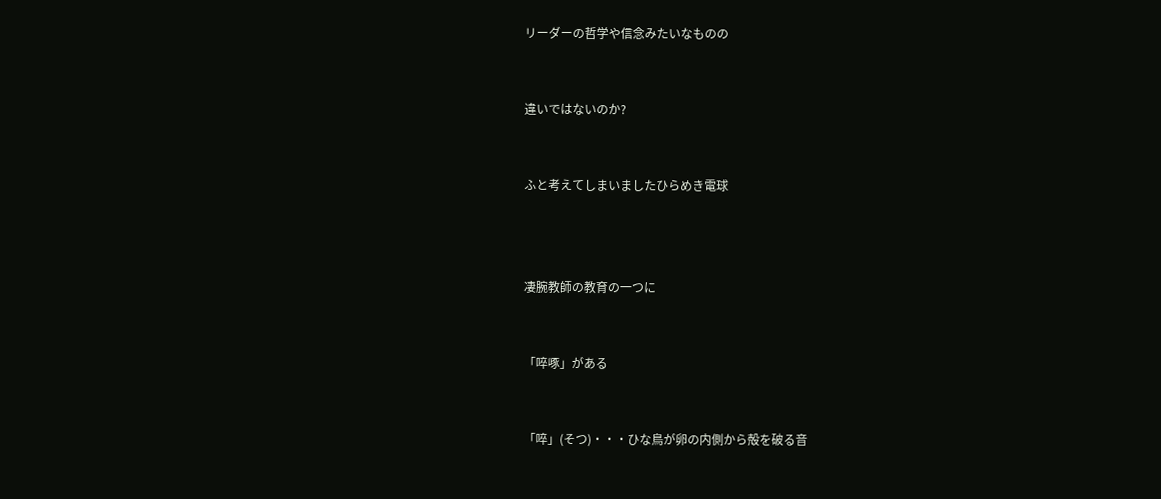リーダーの哲学や信念みたいなものの


違いではないのか?


ふと考えてしまいましたひらめき電球



凄腕教師の教育の一つに


「啐啄」がある


「啐」(そつ)・・・ひな鳥が卵の内側から殻を破る音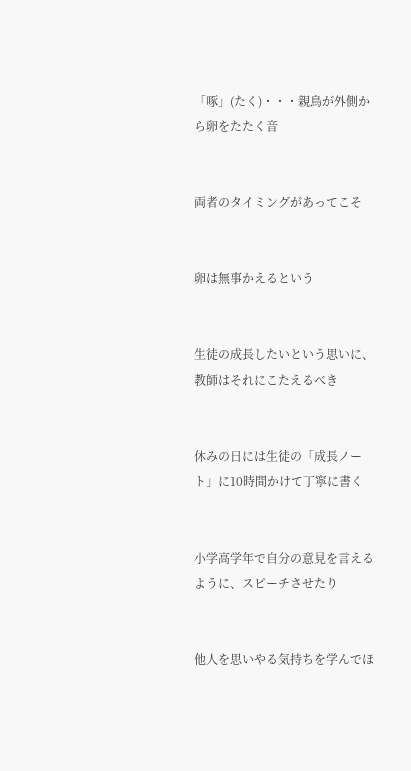「啄」(たく)・・・親鳥が外側から卵をたたく音


両者のタイミングがあってこそ


卵は無事かえるという


生徒の成長したいという思いに、教師はそれにこたえるべき


休みの日には生徒の「成長ノート」に10時間かけて丁寧に書く


小学高学年で自分の意見を言えるように、スピーチさせたり


他人を思いやる気持ちを学んでほ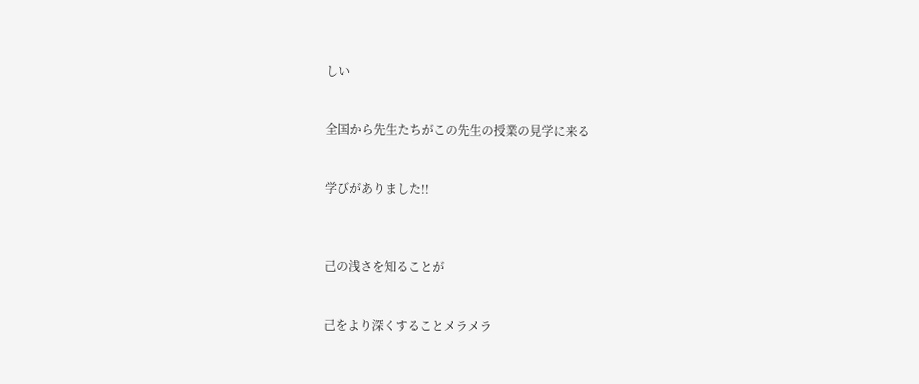しい


全国から先生たちがこの先生の授業の見学に来る


学びがありました!!



己の浅さを知ることが


己をより深くすることメラメラ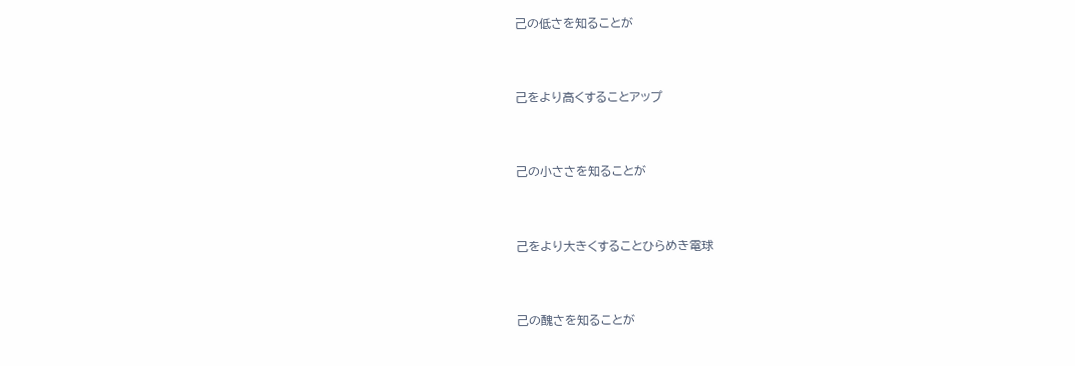己の低さを知ることが


己をより高くすることアップ


己の小ささを知ることが


己をより大きくすることひらめき電球


己の醜さを知ることが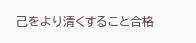己をより清くすること合格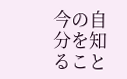今の自分を知ること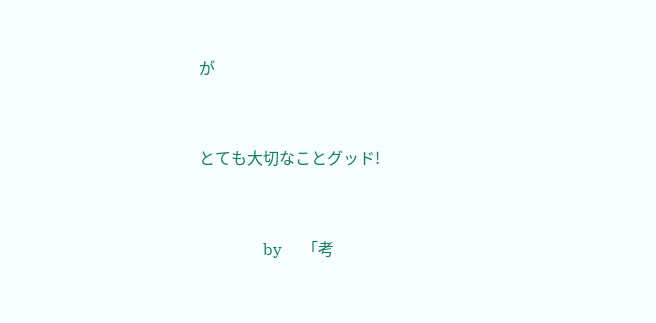が


とても大切なことグッド!


                by     「考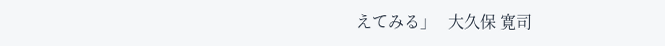えてみる」   大久保 寛司